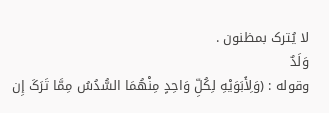لا یُترک بمظنون .
وَلَدٌ
وقوله : (وَلِأَبَوَیْهِ لِکُلِّ وَاحِدٍ مِنْهُمَا السُّدُسُ مِمَّا تَرَکَ إِن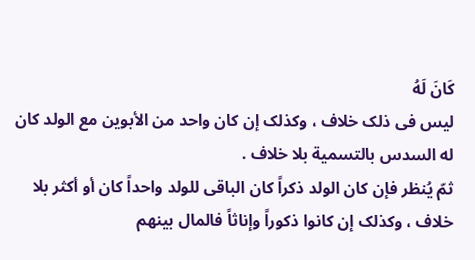کَانَ لَهُ
لیس فی ذلک خلاف ، وکذلک إن کان واحد من الأبوین مع الولد کان له السدس بالتسمیة بلا خلاف .
ثمّ یُنظر فإن کان الولد ذکراً کان الباقی للولد واحداً کان أو أکثر بلا خلاف ، وکذلک إن کانوا ذکوراً وإناثاً فالمال بینهم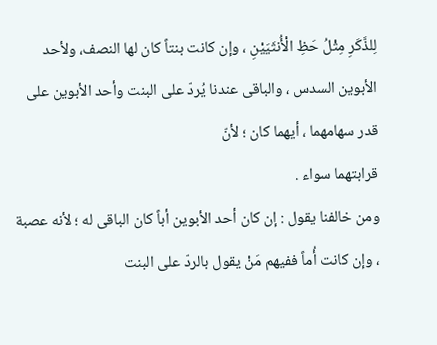لِلذَّکَرِ مِثْلُ حَظِ الْأُنثَیَیْنِ ، وإن کانت بنتاً کان لها النصف، ولأحد الأبوین السدس ، والباقی عندنا یُردّ على البنت وأحد الأبوین على قدر سهامهما ، أیهما کان ؛ لأنّ
قرابتهما سواء .
ومن خالفنا یقول : إن کان أحد الأبوین أباً کان الباقی له ؛ لأنه عصبة ، وإن کانت أُماً ففیهم مَنْ یقول بالردّ على البنت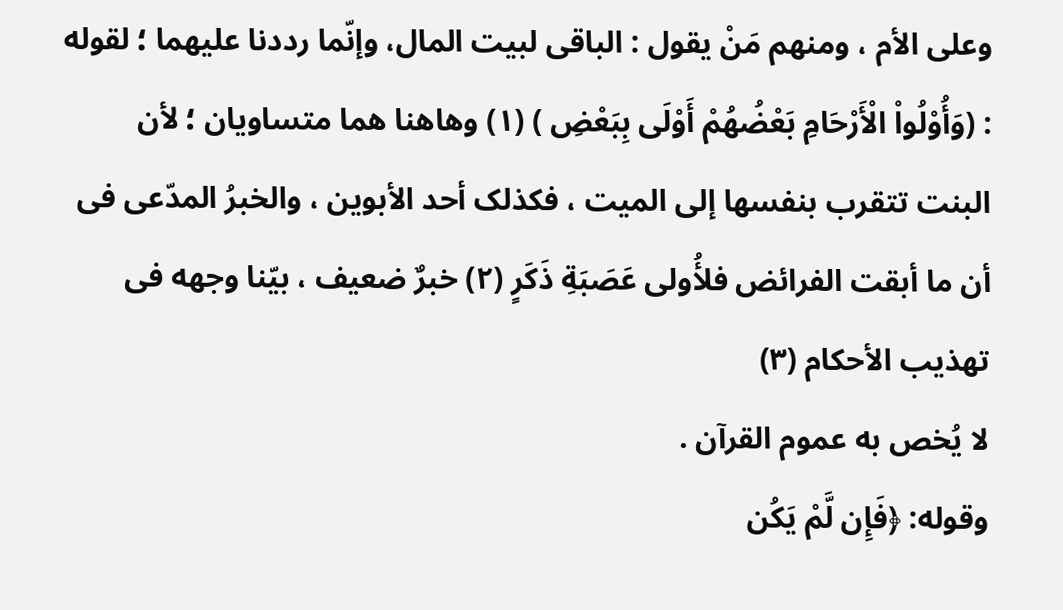وعلى الأم ، ومنهم مَنْ یقول : الباقی لبیت المال، وإنّما رددنا علیهما ؛ لقوله : (وَأُوْلُواْ الْأَرْحَامِ بَعْضُهُمْ أَوْلَى بِبَعْضِ ) (١) وهاهنا هما متساویان ؛ لأن البنت تتقرب بنفسها إلى المیت ، فکذلک أحد الأبوین ، والخبرُ المدّعى فی أن ما أبقت الفرائض فلأُولی عَصَبَةِ ذَکَرٍ (٢) خبرٌ ضعیف ، بیّنا وجهه فی تهذیب الأحکام (٣)
لا یُخص به عموم القرآن .
وقوله: ﴿فَإِن لَّمْ یَکُن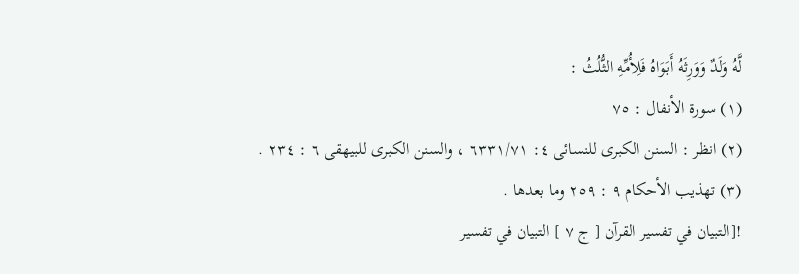لَّهُ وَلَدٌ وَوَرِثَهُ أَبَوَاهُ فَلِأُمِّهِ الثُّلُثُ :
(١) سورة الأنفال : ٧٥
(٢) انظر : السنن الکبرى للنسائی ٤: ٦٣٣١/٧١ ، والسنن الکبرى للبیهقی ٦ : ٢٣٤ .
(٣) تهذیب الأحکام ٩ : ٢٥٩ وما بعدها .
![التبيان في تفسير القرآن [ ج ٧ ] التبيان في تفسير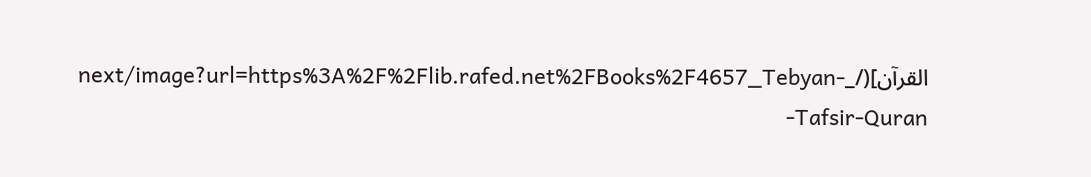القرآن](/_next/image?url=https%3A%2F%2Flib.rafed.net%2FBooks%2F4657_Tebyan-Tafsir-Quran-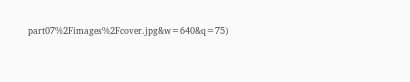part07%2Fimages%2Fcover.jpg&w=640&q=75)